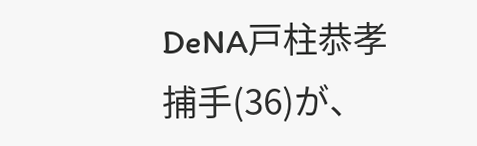DeNA戸柱恭孝捕手(36)が、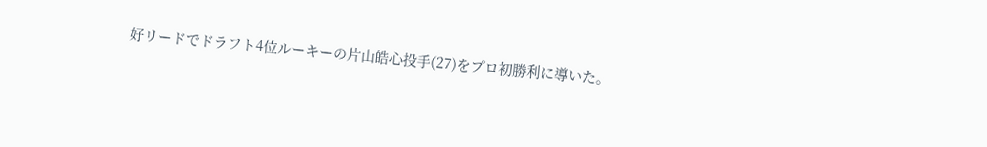好リードでドラフト4位ルーキーの片山皓心投手(27)をプロ初勝利に導いた。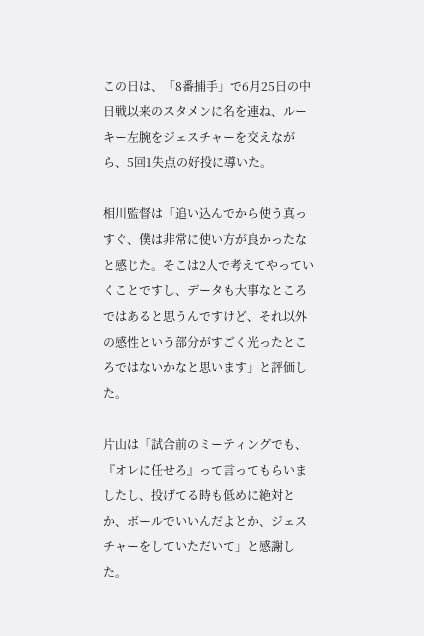この日は、「8番捕手」で6月25日の中日戦以来のスタメンに名を連ね、ルーキー左腕をジェスチャーを交えながら、5回1失点の好投に導いた。

相川監督は「追い込んでから使う真っすぐ、僕は非常に使い方が良かったなと感じた。そこは2人で考えてやっていくことですし、データも大事なところではあると思うんですけど、それ以外の感性という部分がすごく光ったところではないかなと思います」と評価した。

片山は「試合前のミーティングでも、『オレに任せろ』って言ってもらいましたし、投げてる時も低めに絶対とか、ボールでいいんだよとか、ジェスチャーをしていただいて」と感謝した。